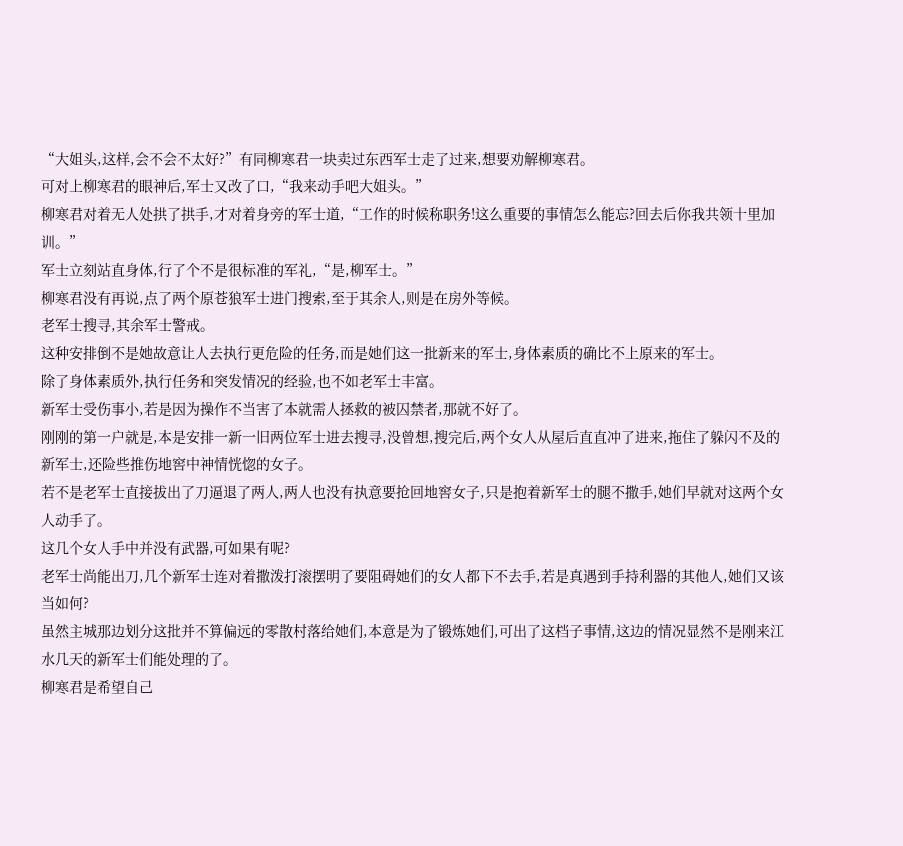“大姐头,这样,会不会不太好?”有同柳寒君一块卖过东西军士走了过来,想要劝解柳寒君。
可对上柳寒君的眼神后,军士又改了口,“我来动手吧大姐头。”
柳寒君对着无人处拱了拱手,才对着身旁的军士道,“工作的时候称职务!这么重要的事情怎么能忘?回去后你我共领十里加训。”
军士立刻站直身体,行了个不是很标准的军礼,“是,柳军士。”
柳寒君没有再说,点了两个原苍狼军士进门搜索,至于其余人,则是在房外等候。
老军士搜寻,其余军士警戒。
这种安排倒不是她故意让人去执行更危险的任务,而是她们这一批新来的军士,身体素质的确比不上原来的军士。
除了身体素质外,执行任务和突发情况的经验,也不如老军士丰富。
新军士受伤事小,若是因为操作不当害了本就需人拯救的被囚禁者,那就不好了。
刚刚的第一户就是,本是安排一新一旧两位军士进去搜寻,没曾想,搜完后,两个女人从屋后直直冲了进来,拖住了躲闪不及的新军士,还险些推伤地窖中神情恍惚的女子。
若不是老军士直接拔出了刀逼退了两人,两人也没有执意要抢回地窖女子,只是抱着新军士的腿不撒手,她们早就对这两个女人动手了。
这几个女人手中并没有武器,可如果有呢?
老军士尚能出刀,几个新军士连对着撒泼打滚摆明了要阻碍她们的女人都下不去手,若是真遇到手持利器的其他人,她们又该当如何?
虽然主城那边划分这批并不算偏远的零散村落给她们,本意是为了锻炼她们,可出了这档子事情,这边的情况显然不是刚来江水几天的新军士们能处理的了。
柳寒君是希望自己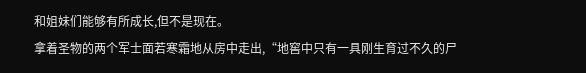和姐妹们能够有所成长,但不是现在。
拿着圣物的两个军士面若寒霜地从房中走出,“地窖中只有一具刚生育过不久的尸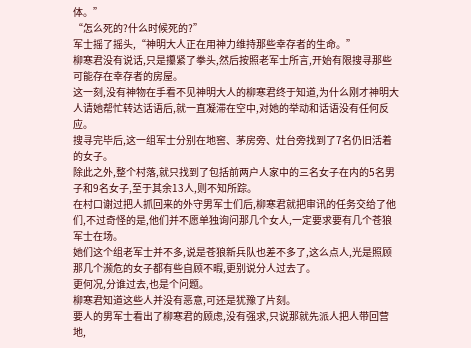体。”
“怎么死的?什么时候死的?”
军士摇了摇头,“神明大人正在用神力维持那些幸存者的生命。”
柳寒君没有说话,只是攥紧了拳头,然后按照老军士所言,开始有限搜寻那些可能存在幸存者的房屋。
这一刻,没有神物在手看不见神明大人的柳寒君终于知道,为什么刚才神明大人请她帮忙转达话语后,就一直凝滞在空中,对她的举动和话语没有任何反应。
搜寻完毕后,这一组军士分别在地窖、茅房旁、灶台旁找到了7名仍旧活着的女子。
除此之外,整个村落,就只找到了包括前两户人家中的三名女子在内的5名男子和9名女子,至于其余13人,则不知所踪。
在村口谢过把人抓回来的外守男军士们后,柳寒君就把审讯的任务交给了他们,不过奇怪的是,他们并不愿单独询问那几个女人,一定要求要有几个苍狼军士在场。
她们这个组老军士并不多,说是苍狼新兵队也差不多了,这么点人,光是照顾那几个濒危的女子都有些自顾不暇,更别说分人过去了。
更何况,分谁过去,也是个问题。
柳寒君知道这些人并没有恶意,可还是犹豫了片刻。
要人的男军士看出了柳寒君的顾虑,没有强求,只说那就先派人把人带回营地,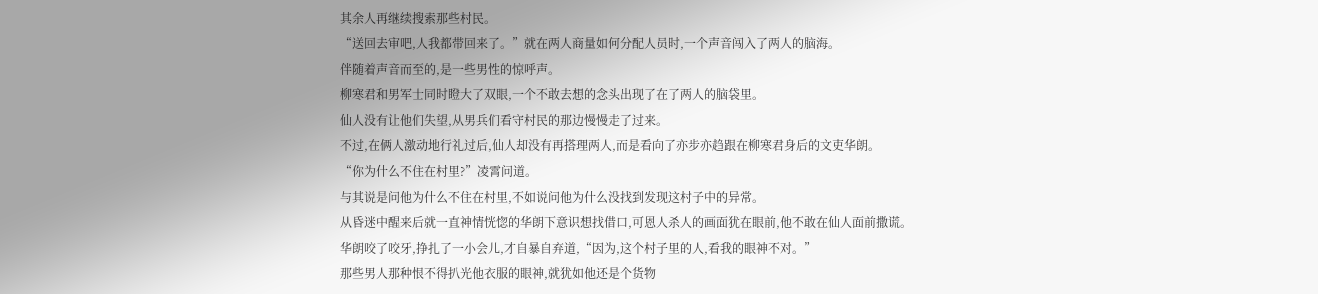其余人再继续搜索那些村民。
“送回去审吧,人我都带回来了。”就在两人商量如何分配人员时,一个声音闯入了两人的脑海。
伴随着声音而至的,是一些男性的惊呼声。
柳寒君和男军士同时瞪大了双眼,一个不敢去想的念头出现了在了两人的脑袋里。
仙人没有让他们失望,从男兵们看守村民的那边慢慢走了过来。
不过,在俩人激动地行礼过后,仙人却没有再搭理两人,而是看向了亦步亦趋跟在柳寒君身后的文吏华朗。
“你为什么不住在村里?”凌霄问道。
与其说是问他为什么不住在村里,不如说问他为什么没找到发现这村子中的异常。
从昏迷中醒来后就一直神情恍惚的华朗下意识想找借口,可恩人杀人的画面犹在眼前,他不敢在仙人面前撒谎。
华朗咬了咬牙,挣扎了一小会儿,才自暴自弃道,“因为,这个村子里的人,看我的眼神不对。”
那些男人那种恨不得扒光他衣服的眼神,就犹如他还是个货物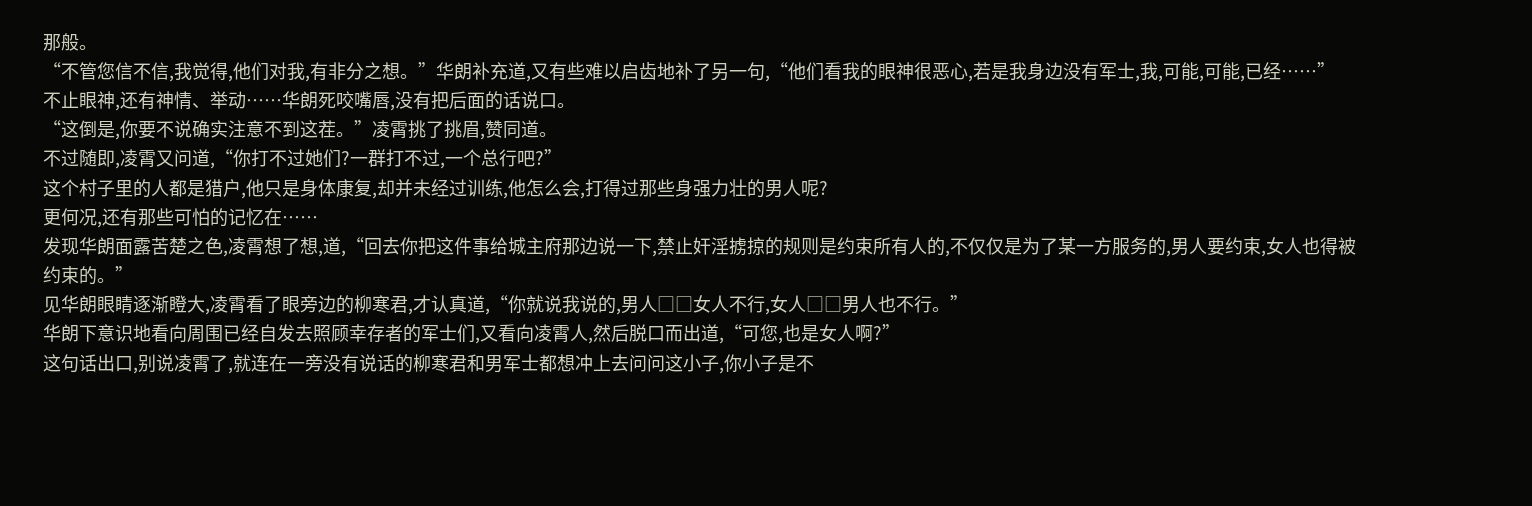那般。
“不管您信不信,我觉得,他们对我,有非分之想。”华朗补充道,又有些难以启齿地补了另一句,“他们看我的眼神很恶心,若是我身边没有军士,我,可能,可能,已经……”
不止眼神,还有神情、举动……华朗死咬嘴唇,没有把后面的话说口。
“这倒是,你要不说确实注意不到这茬。”凌霄挑了挑眉,赞同道。
不过随即,凌霄又问道,“你打不过她们?一群打不过,一个总行吧?”
这个村子里的人都是猎户,他只是身体康复,却并未经过训练,他怎么会,打得过那些身强力壮的男人呢?
更何况,还有那些可怕的记忆在……
发现华朗面露苦楚之色,凌霄想了想,道,“回去你把这件事给城主府那边说一下,禁止奸淫掳掠的规则是约束所有人的,不仅仅是为了某一方服务的,男人要约束,女人也得被约束的。”
见华朗眼睛逐渐瞪大,凌霄看了眼旁边的柳寒君,才认真道,“你就说我说的,男人□□女人不行,女人□□男人也不行。”
华朗下意识地看向周围已经自发去照顾幸存者的军士们,又看向凌霄人,然后脱口而出道,“可您,也是女人啊?”
这句话出口,别说凌霄了,就连在一旁没有说话的柳寒君和男军士都想冲上去问问这小子,你小子是不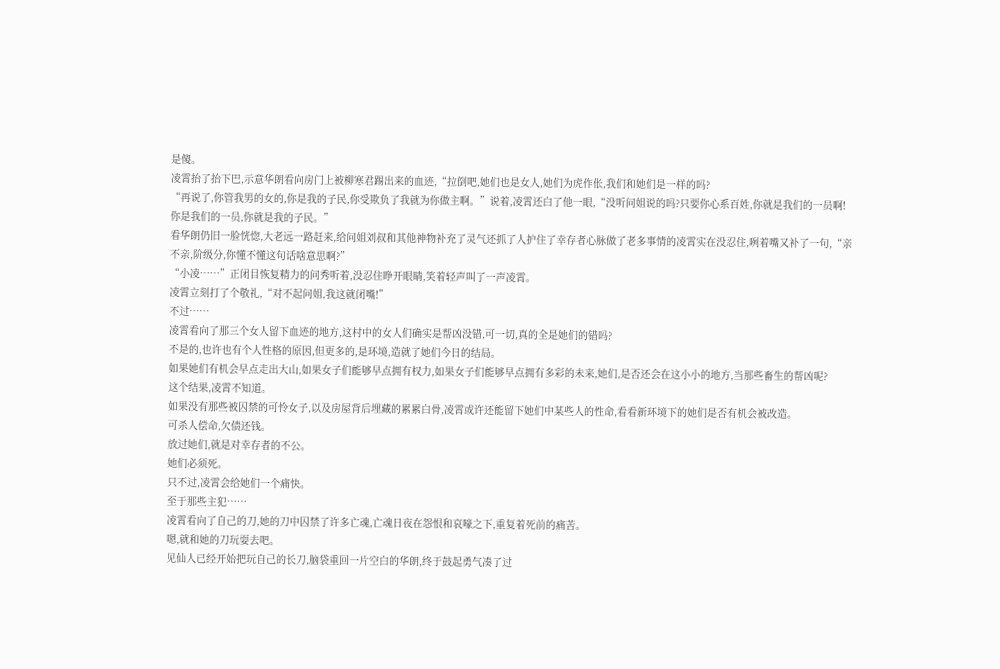是傻。
凌霄抬了抬下巴,示意华朗看向房门上被柳寒君踢出来的血迹,“拉倒吧,她们也是女人,她们为虎作伥,我们和她们是一样的吗?
“再说了,你管我男的女的,你是我的子民,你受欺负了我就为你做主啊。”说着,凌霄还白了他一眼,“没听问姐说的吗?只要你心系百姓,你就是我们的一员啊!你是我们的一员,你就是我的子民。”
看华朗仍旧一脸恍惚,大老远一路赶来,给问姐刘叔和其他神物补充了灵气还抓了人护住了幸存者心脉做了老多事情的凌霄实在没忍住,咧着嘴又补了一句,“亲不亲,阶级分,你懂不懂这句话啥意思啊?”
“小凌……”正闭目恢复精力的问秀听着,没忍住睁开眼睛,笑着轻声叫了一声凌霄。
凌霄立刻打了个敬礼,“对不起问姐,我这就闭嘴!”
不过……
凌霄看向了那三个女人留下血迹的地方,这村中的女人们确实是帮凶没错,可一切,真的全是她们的错吗?
不是的,也许也有个人性格的原因,但更多的,是环境,造就了她们今日的结局。
如果她们有机会早点走出大山,如果女子们能够早点拥有权力,如果女子们能够早点拥有多彩的未来,她们,是否还会在这小小的地方,当那些畜生的帮凶呢?
这个结果,凌霄不知道。
如果没有那些被囚禁的可怜女子,以及房屋背后埋藏的累累白骨,凌霄或许还能留下她们中某些人的性命,看看新环境下的她们是否有机会被改造。
可杀人偿命,欠债还钱。
放过她们,就是对幸存者的不公。
她们必须死。
只不过,凌霄会给她们一个痛快。
至于那些主犯……
凌霄看向了自己的刀,她的刀中囚禁了许多亡魂,亡魂日夜在怨恨和哀嚎之下,重复着死前的痛苦。
嗯,就和她的刀玩耍去吧。
见仙人已经开始把玩自己的长刀,脑袋重回一片空白的华朗,终于鼓起勇气凑了过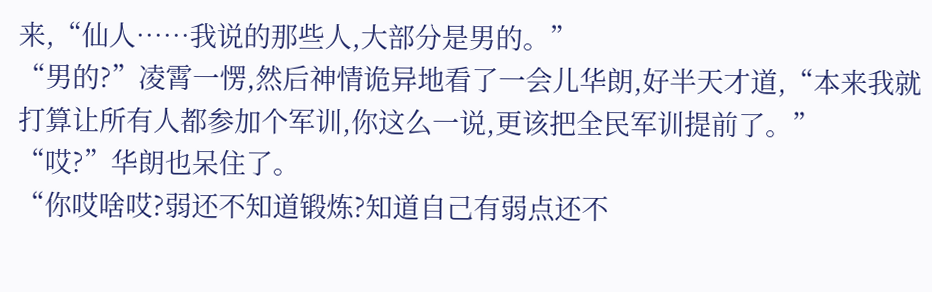来,“仙人……我说的那些人,大部分是男的。”
“男的?”凌霄一愣,然后神情诡异地看了一会儿华朗,好半天才道,“本来我就打算让所有人都参加个军训,你这么一说,更该把全民军训提前了。”
“哎?”华朗也呆住了。
“你哎啥哎?弱还不知道锻炼?知道自己有弱点还不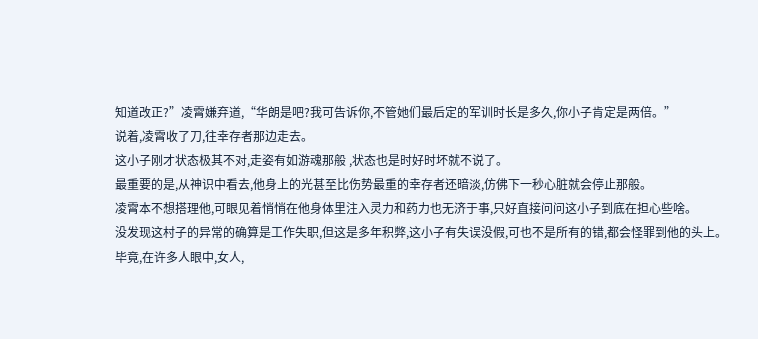知道改正?”凌霄嫌弃道,“华朗是吧?我可告诉你,不管她们最后定的军训时长是多久,你小子肯定是两倍。”
说着,凌霄收了刀,往幸存者那边走去。
这小子刚才状态极其不对,走姿有如游魂那般 ,状态也是时好时坏就不说了。
最重要的是,从神识中看去,他身上的光甚至比伤势最重的幸存者还暗淡,仿佛下一秒心脏就会停止那般。
凌霄本不想搭理他,可眼见着悄悄在他身体里注入灵力和药力也无济于事,只好直接问问这小子到底在担心些啥。
没发现这村子的异常的确算是工作失职,但这是多年积弊,这小子有失误没假,可也不是所有的错,都会怪罪到他的头上。
毕竟,在许多人眼中,女人,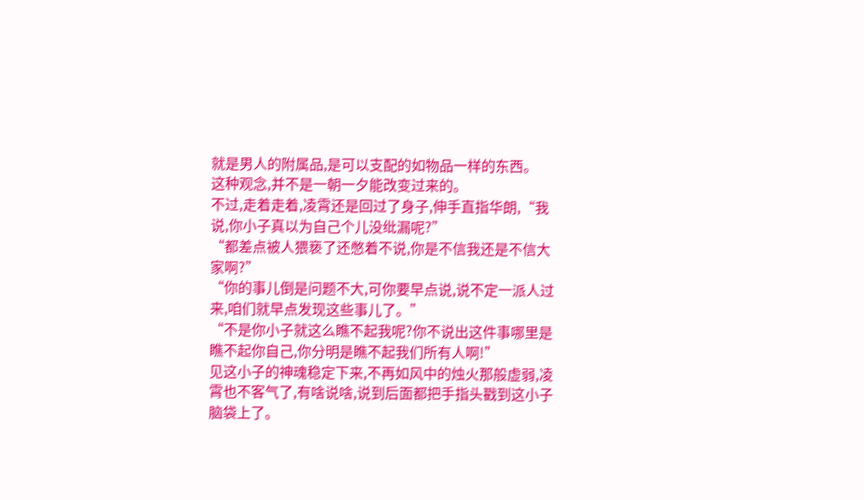就是男人的附属品,是可以支配的如物品一样的东西。
这种观念,并不是一朝一夕能改变过来的。
不过,走着走着,凌霄还是回过了身子,伸手直指华朗,“我说,你小子真以为自己个儿没纰漏呢?”
“都差点被人猥亵了还憋着不说,你是不信我还是不信大家啊?”
“你的事儿倒是问题不大,可你要早点说,说不定一派人过来,咱们就早点发现这些事儿了。”
“不是你小子就这么瞧不起我呢?你不说出这件事哪里是瞧不起你自己,你分明是瞧不起我们所有人啊!”
见这小子的神魂稳定下来,不再如风中的烛火那般虚弱,凌霄也不客气了,有啥说啥,说到后面都把手指头戳到这小子脑袋上了。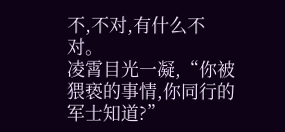不,不对,有什么不对。
凌霄目光一凝,“你被猥亵的事情,你同行的军士知道?”